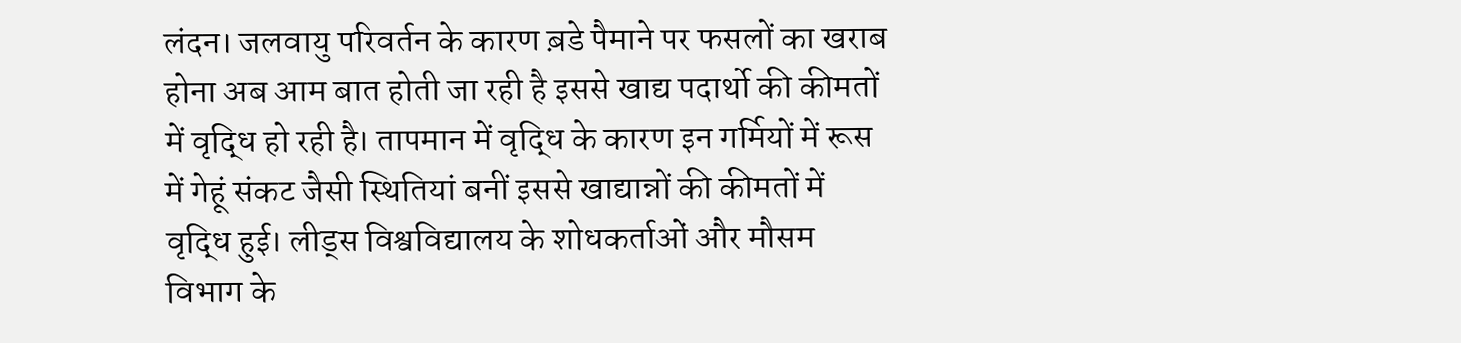लंदन। जलवायु परिवर्तन के कारण ब़डे पैमाने पर फसलों का खराब होना अब आम बात होती जा रही है इससे खाद्य पदार्थो की कीमतों में वृद्धि हो रही है। तापमान में वृद्धि के कारण इन गर्मियों में रूस में गेहूं संकट जैसी स्थितियां बनीं इससे खाद्यान्नों की कीमतों में वृद्धि हुई। लीड्स विश्वविद्यालय के शोधकर्ताओं और मौसम विभाग के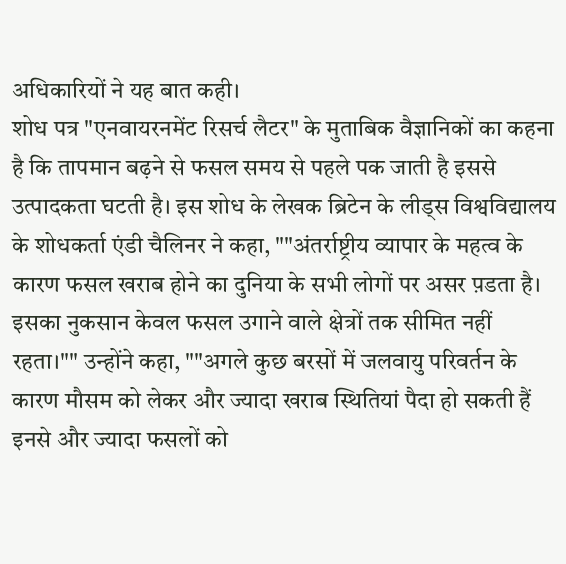अधिकारियों ने यह बात कही।
शोध पत्र "एनवायरनमेंट रिसर्च लैटर" के मुताबिक वैज्ञानिकों का कहना है कि तापमान बढ़ने से फसल समय से पहले पक जाती है इससे उत्पादकता घटती है। इस शोध के लेखक ब्रिटेन के लीड्स विश्वविद्यालय के शोधकर्ता एंडी चैलिनर ने कहा, ""अंतर्राष्ट्रीय व्यापार के महत्व के कारण फसल खराब होने का दुनिया के सभी लोगों पर असर प़डता है। इसका नुकसान केवल फसल उगाने वाले क्षेत्रों तक सीमित नहीं रहता।"" उन्होंने कहा, ""अगले कुछ बरसों में जलवायु परिवर्तन के कारण मौसम को लेकर और ज्यादा खराब स्थितियां पैदा हो सकती हैं इनसे और ज्यादा फसलों को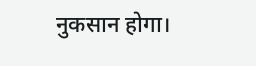नुकसान होगा।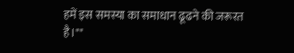हमें इस समस्या का समाधान ढूढने की जरूरत है।""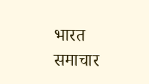भारत समाचार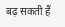बढ़ सकती हैं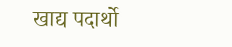खाद्य पदार्थो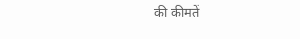की कीमतें